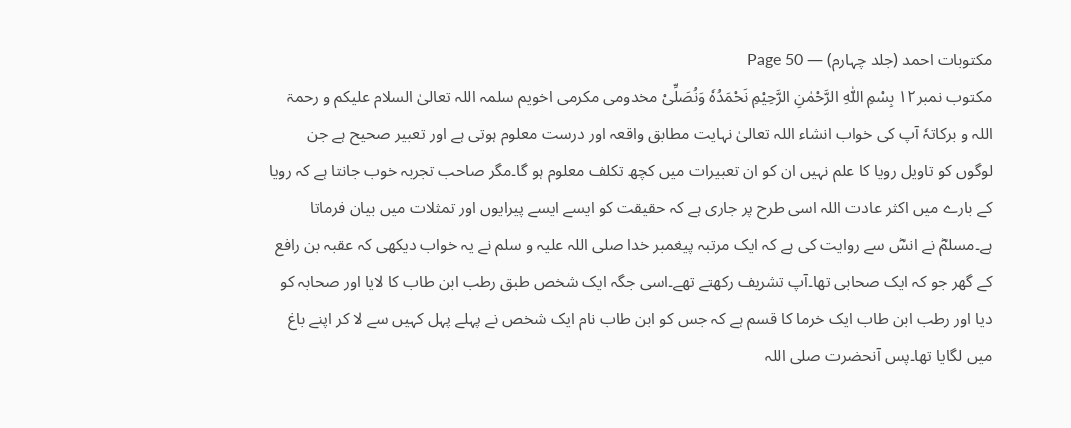مکتوبات احمد (جلد چہارم) — Page 50
مکتوب نمبر۱۲ بِسْمِ اللّٰہِ الرَّحْمٰنِ الرَّحِیْمِ نَحْمَدُہٗ وَنُصَلِّیْ مخدومی مکرمی اخویم سلمہ اللہ تعالیٰ السلام علیکم و رحمۃ اللہ و برکاتہٗ آپ کی خواب انشاء اللہ تعالیٰ نہایت مطابق واقعہ اور درست معلوم ہوتی ہے اور تعبیر صحیح ہے جن لوگوں کو تاویل رویا کا علم نہیں ان کو ان تعبیرات میں کچھ تکلف معلوم ہو گا۔مگر صاحب تجربہ خوب جانتا ہے کہ رویا کے بارے میں اکثر عادت اللہ اسی طرح پر جاری ہے کہ حقیقت کو ایسے ایسے پیرایوں اور تمثلات میں بیان فرماتا ہے۔مسلمؓ نے انسؓ سے روایت کی ہے کہ ایک مرتبہ پیغمبر خدا صلی اللہ علیہ و سلم نے یہ خواب دیکھی کہ عقبہ بن رافع کے گھر جو کہ ایک صحابی تھا۔آپ تشریف رکھتے تھے۔اسی جگہ ایک شخص طبق رطب ابن طاب کا لایا اور صحابہ کو دیا اور رطب ابن طاب ایک خرما کا قسم ہے کہ جس کو ابن طاب نام ایک شخص نے پہلے پہل کہیں سے لا کر اپنے باغ میں لگایا تھا۔پس آنحضرت صلی اللہ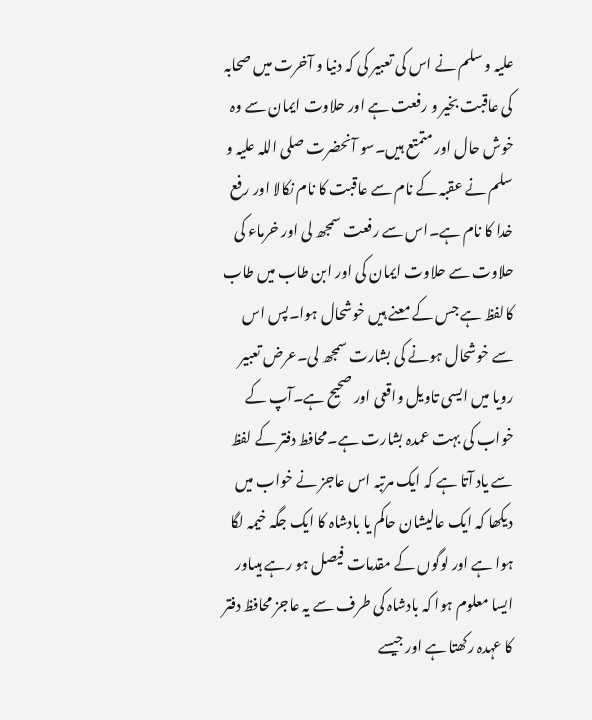علیہ و سلم نے اس کی تعبیر کی کہ دنیا و آخرت میں صحابہ کی عاقبت بخیر و رفعت ہے اور حلاوت ایمان سے وہ خوش حال اور متمتع ہیں۔سو آنحضرت صلی اللہ علیہ و سلم نے عقبہ کے نام سے عاقبت کا نام نکالا اور رفع خدا کا نام ہے۔اس سے رفعت سمجھ لی اور خرماء کی حلاوت سے حلاوت ایمان کی اور ابن طاب میں طاب کالفظ ہے جس کے معنے ہیں خوشحال ہوا۔پس اس سے خوشحال ہونے کی بشارت سمجھ لی۔عرض تعبیر رویا میں ایسی تاویل واقعی اور صحیح ہے۔آپ کے خواب کی بہت عمدہ بشارت ہے۔محافط دفتر کے لفظ سے یاد آتا ہے کہ ایک مرتبہ اس عاجز نے خواب میں دیکھا کہ ایک عالیشان حاکم یا بادشاہ کا ایک جگہ خیمہ لگا ہوا ہے اور لوگوں کے مقدمات فیصل ہو رہے ہیںاور ایسا معلوم ہوا کہ بادشاہ کی طرف سے یہ عاجز محافظ دفتر کا عہدہ رکھتا ہے اور جیسے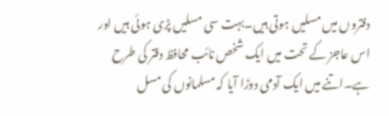دفتروں میں مسلیں ہوتی ہیں۔بہت سی مسلیں پڑی ہوئی ہیں اور اس عاجز کے تحت میں ایک شخص نائب محافظ دفتر کی طرح ہے۔اتنے میں ایک آدمی دوڑا آیا کہ مسلمانوں کی مسل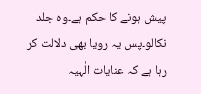پیش ہونے کا حکم ہے۔وہ جلد نکالو۔پس یہ رویا بھی دلالت کر رہا ہے کہ عنایات الٰہیہ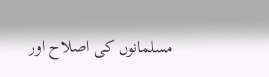مسلمانوں کی اصلاح اور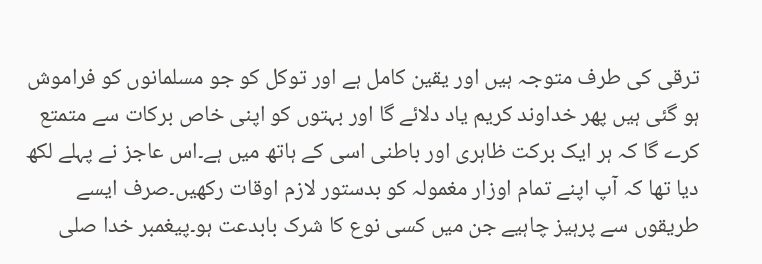ترقی کی طرف متوجہ ہیں اور یقین کامل ہے اور توکل کو جو مسلمانوں کو فراموش ہو گئی ہیں پھر خداوند کریم یاد دلائے گا اور بہتوں کو اپنی خاص برکات سے متمتع کرے گا کہ ہر ایک برکت ظاہری اور باطنی اسی کے ہاتھ میں ہے۔اس عاجز نے پہلے لکھ دیا تھا کہ آپ اپنے تمام اوزار مغمولہ کو بدستور لازم اوقات رکھیں۔صرف ایسے طریقوں سے پرہیز چاہیے جن میں کسی نوع کا شرک بابدعت ہو۔پیغمبر خدا صلی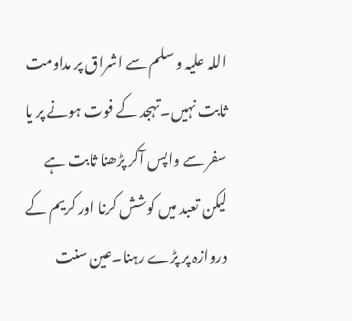اللہ علیہ و سلم سے اشراق پر مداومت ثابت نہیں۔تہجد کے فوت ہونے پر یا سفر سے واپس آکر پڑھنا ثابت ہے لیکن تعبد میں کوشش کرنا اور کریم کے دروازہ پر پڑے رہنا۔عین سنت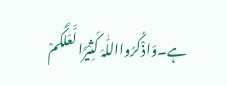ہے۔وَاذْکُرُوااللّٰہَ کَثِیْرًا لَّعَلَّکُمْ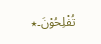تُفْلِحُوْنَ۔٭